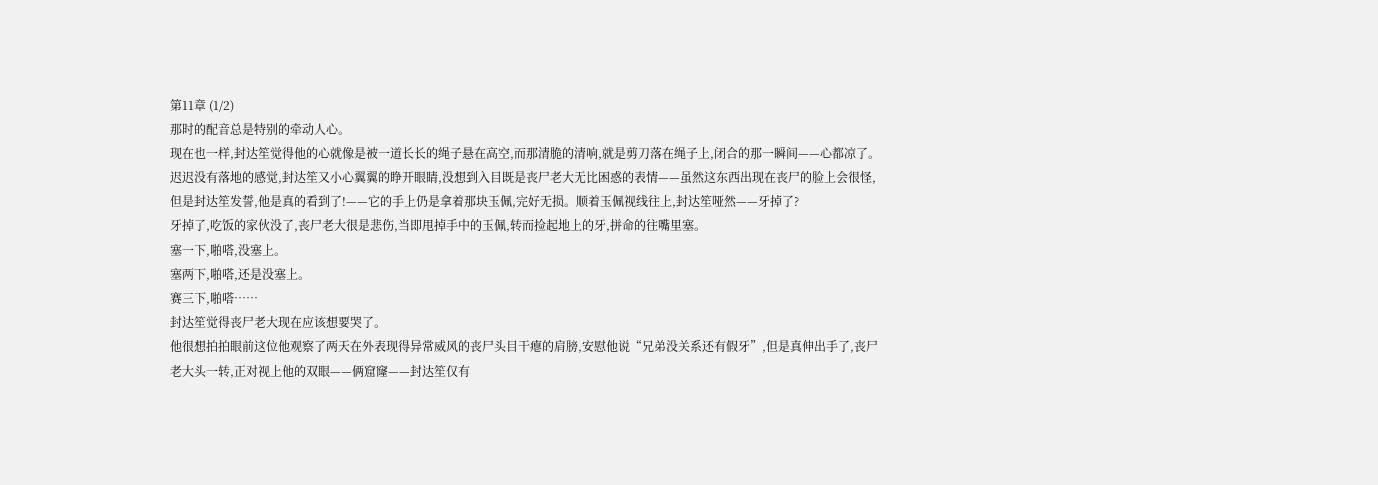第11章 (1/2)
那时的配音总是特别的牵动人心。
现在也一样,封达笙觉得他的心就像是被一道长长的绳子悬在高空,而那清脆的清响,就是剪刀落在绳子上,闭合的那一瞬间——心都凉了。
迟迟没有落地的感觉,封达笙又小心翼翼的睁开眼睛,没想到入目既是丧尸老大无比困惑的表情——虽然这东西出现在丧尸的脸上会很怪,但是封达笙发誓,他是真的看到了!——它的手上仍是拿着那块玉佩,完好无损。顺着玉佩视线往上,封达笙哑然——牙掉了?
牙掉了,吃饭的家伙没了,丧尸老大很是悲伤,当即甩掉手中的玉佩,转而捡起地上的牙,拼命的往嘴里塞。
塞一下,啪嗒,没塞上。
塞两下,啪嗒,还是没塞上。
赛三下,啪嗒……
封达笙觉得丧尸老大现在应该想要哭了。
他很想拍拍眼前这位他观察了两天在外表现得异常威风的丧尸头目干瘪的肩膀,安慰他说“兄弟没关系还有假牙”,但是真伸出手了,丧尸老大头一转,正对视上他的双眼——俩窟窿——封达笙仅有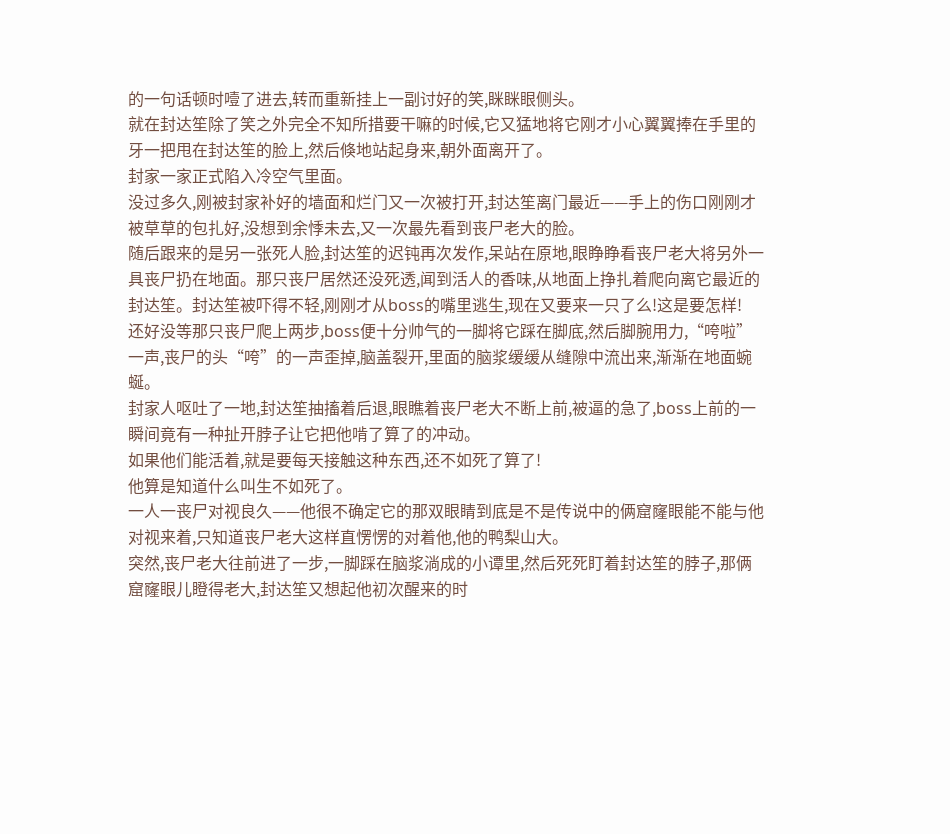的一句话顿时噎了进去,转而重新挂上一副讨好的笑,眯眯眼侧头。
就在封达笙除了笑之外完全不知所措要干嘛的时候,它又猛地将它刚才小心翼翼捧在手里的牙一把甩在封达笙的脸上,然后倏地站起身来,朝外面离开了。
封家一家正式陷入冷空气里面。
没过多久,刚被封家补好的墙面和烂门又一次被打开,封达笙离门最近——手上的伤口刚刚才被草草的包扎好,没想到余悸未去,又一次最先看到丧尸老大的脸。
随后跟来的是另一张死人脸,封达笙的迟钝再次发作,呆站在原地,眼睁睁看丧尸老大将另外一具丧尸扔在地面。那只丧尸居然还没死透,闻到活人的香味,从地面上挣扎着爬向离它最近的封达笙。封达笙被吓得不轻,刚刚才从boss的嘴里逃生,现在又要来一只了么!这是要怎样!
还好没等那只丧尸爬上两步,boss便十分帅气的一脚将它踩在脚底,然后脚腕用力,“咵啦”一声,丧尸的头“咵”的一声歪掉,脑盖裂开,里面的脑浆缓缓从缝隙中流出来,渐渐在地面蜿蜒。
封家人呕吐了一地,封达笙抽搐着后退,眼瞧着丧尸老大不断上前,被逼的急了,boss上前的一瞬间竟有一种扯开脖子让它把他啃了算了的冲动。
如果他们能活着,就是要每天接触这种东西,还不如死了算了!
他算是知道什么叫生不如死了。
一人一丧尸对视良久——他很不确定它的那双眼睛到底是不是传说中的俩窟窿眼能不能与他对视来着,只知道丧尸老大这样直愣愣的对着他,他的鸭梨山大。
突然,丧尸老大往前进了一步,一脚踩在脑浆淌成的小谭里,然后死死盯着封达笙的脖子,那俩窟窿眼儿瞪得老大,封达笙又想起他初次醒来的时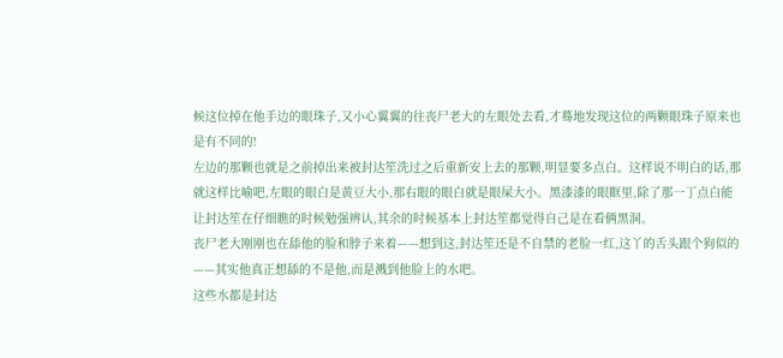候这位掉在他手边的眼珠子,又小心翼翼的往丧尸老大的左眼处去看,才蓦地发现这位的两颗眼珠子原来也是有不同的!
左边的那颗也就是之前掉出来被封达笙洗过之后重新安上去的那颗,明显要多点白。这样说不明白的话,那就这样比喻吧,左眼的眼白是黄豆大小,那右眼的眼白就是眼屎大小。黑漆漆的眼眶里,除了那一丁点白能让封达笙在仔细瞧的时候勉强辨认,其余的时候基本上封达笙都觉得自己是在看俩黑洞。
丧尸老大刚刚也在舔他的脸和脖子来着——想到这,封达笙还是不自禁的老脸一红,这丫的舌头跟个狗似的——其实他真正想舔的不是他,而是溅到他脸上的水吧。
这些水都是封达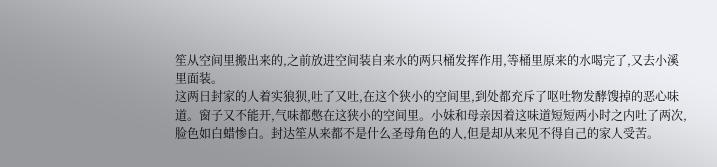笙从空间里搬出来的,之前放进空间装自来水的两只桶发挥作用,等桶里原来的水喝完了,又去小溪里面装。
这两日封家的人着实狼狈,吐了又吐,在这个狭小的空间里,到处都充斥了呕吐物发酵馊掉的恶心味道。窗子又不能开,气味都憋在这狭小的空间里。小妹和母亲因着这味道短短两小时之内吐了两次,脸色如白蜡惨白。封达笙从来都不是什么圣母角色的人,但是却从来见不得自己的家人受苦。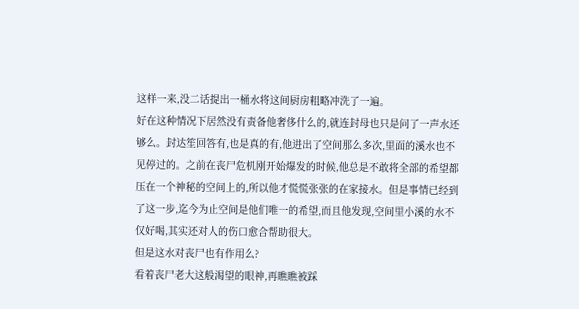这样一来,没二话提出一桶水将这间厨房粗略冲洗了一遍。
好在这种情况下居然没有责备他奢侈什么的,就连封母也只是问了一声水还够么。封达笙回答有,也是真的有,他进出了空间那么多次,里面的溪水也不见停过的。之前在丧尸危机刚开始爆发的时候,他总是不敢将全部的希望都压在一个神秘的空间上的,所以他才慌慌张张的在家接水。但是事情已经到了这一步,迄今为止空间是他们唯一的希望,而且他发现,空间里小溪的水不仅好喝,其实还对人的伤口愈合帮助很大。
但是这水对丧尸也有作用么?
看着丧尸老大这般渴望的眼神,再瞧瞧被踩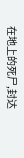在地上的死尸,封达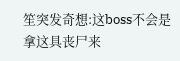笙突发奇想:这boss不会是拿这具丧尸来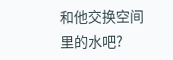和他交换空间里的水吧?